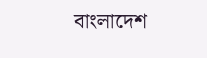বাংলাদেশ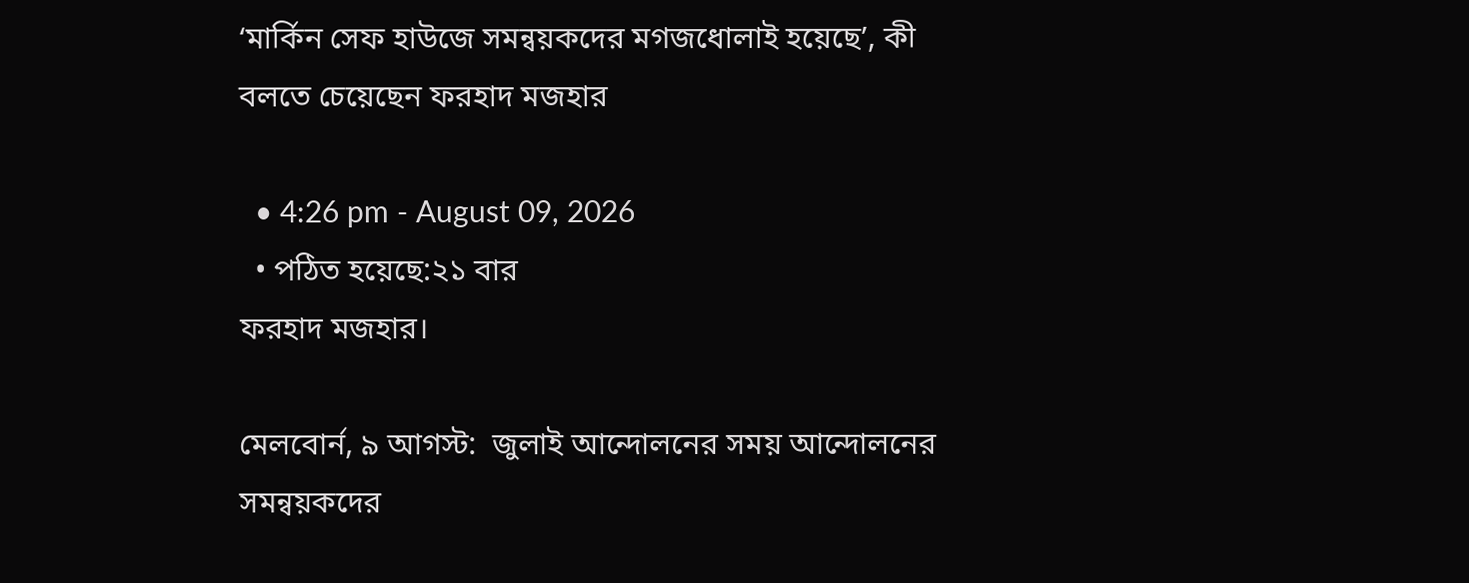‘মার্কিন সেফ হাউজে সমন্বয়কদের মগজধোলাই হয়েছে’, কী বলতে চেয়েছেন ফরহাদ মজহার

  • 4:26 pm - August 09, 2026
  • পঠিত হয়েছে:২১ বার
ফরহাদ মজহার।

মেলবোর্ন, ৯ আগস্ট:  জুলাই আন্দোলনের সময় আন্দোলনের সমন্বয়কদের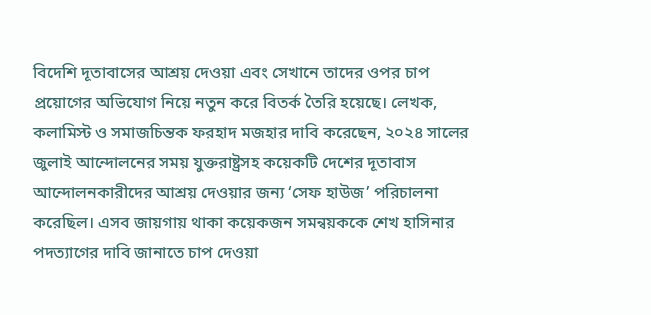বিদেশি দূতাবাসের আশ্রয় দেওয়া এবং সেখানে তাদের ওপর চাপ প্রয়োগের অভিযোগ নিয়ে নতুন করে বিতর্ক তৈরি হয়েছে। লেখক, কলামিস্ট ও সমাজচিন্তক ফরহাদ মজহার দাবি করেছেন, ২০২৪ সালের জুলাই আন্দোলনের সময় যুক্তরাষ্ট্রসহ কয়েকটি দেশের দূতাবাস আন্দোলনকারীদের আশ্রয় দেওয়ার জন্য ‘সেফ হাউজ’ পরিচালনা করেছিল। এসব জায়গায় থাকা কয়েকজন সমন্বয়ককে শেখ হাসিনার পদত্যাগের দাবি জানাতে চাপ দেওয়া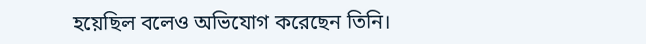হয়েছিল বলেও অভিযোগ করেছেন তিনি।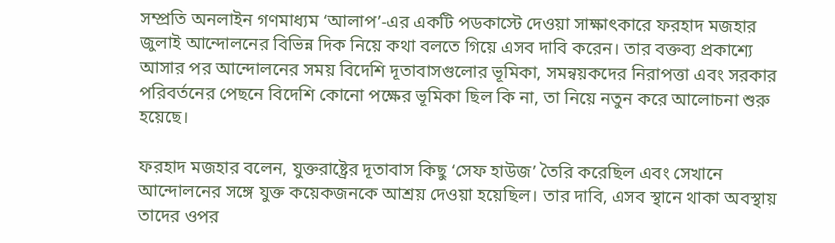সম্প্রতি অনলাইন গণমাধ্যম ‘আলাপ’-এর একটি পডকাস্টে দেওয়া সাক্ষাৎকারে ফরহাদ মজহার জুলাই আন্দোলনের বিভিন্ন দিক নিয়ে কথা বলতে গিয়ে এসব দাবি করেন। তার বক্তব্য প্রকাশ্যে আসার পর আন্দোলনের সময় বিদেশি দূতাবাসগুলোর ভূমিকা, সমন্বয়কদের নিরাপত্তা এবং সরকার পরিবর্তনের পেছনে বিদেশি কোনো পক্ষের ভূমিকা ছিল কি না, তা নিয়ে নতুন করে আলোচনা শুরু হয়েছে।

ফরহাদ মজহার বলেন, যুক্তরাষ্ট্রের দূতাবাস কিছু ‘সেফ হাউজ’ তৈরি করেছিল এবং সেখানে আন্দোলনের সঙ্গে যুক্ত কয়েকজনকে আশ্রয় দেওয়া হয়েছিল। তার দাবি, এসব স্থানে থাকা অবস্থায় তাদের ওপর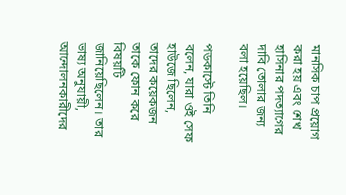মানসিক চাপ প্রয়োগ করা হয় এবং শেখ হাসিনার পদত্যাগের দাবি তোলার জন্য বলা হয়েছিল।

পডকাস্টে তিনি বলেন, যারা ওই সেফ হাউজে ছিলেন, তাদের কয়েকজন তাকে ফোন করে বিষয়টি জানিয়েছিলেন। তার ভাষ্য অনুযায়ী, আন্দোলনকারীদের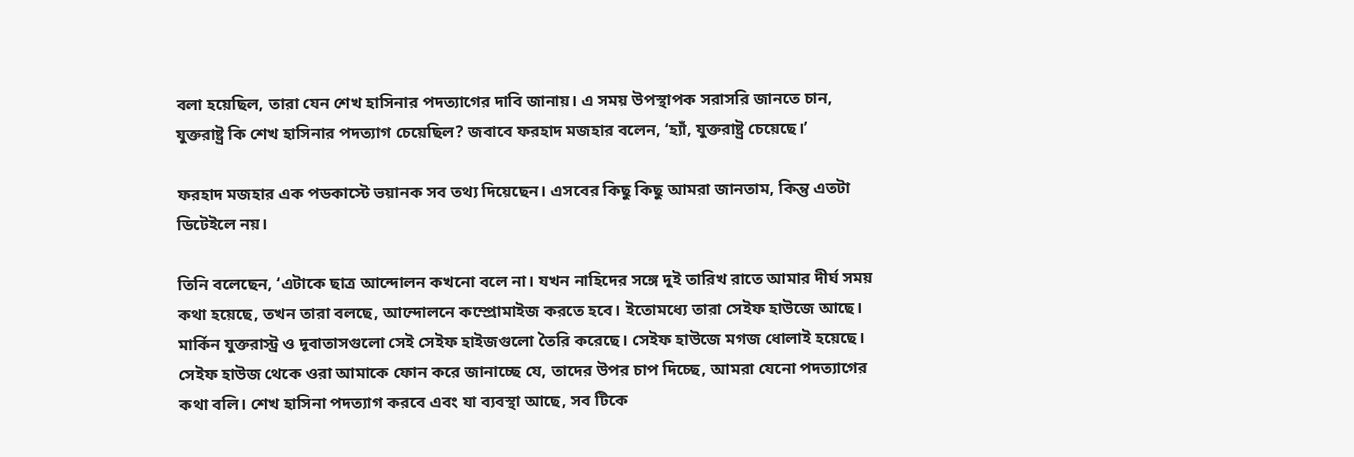বলা হয়েছিল, তারা যেন শেখ হাসিনার পদত্যাগের দাবি জানায়। এ সময় উপস্থাপক সরাসরি জানতে চান, যুক্তরাষ্ট্র কি শেখ হাসিনার পদত্যাগ চেয়েছিল? জবাবে ফরহাদ মজহার বলেন, ‘হ্যাঁ, যুক্তরাষ্ট্র চেয়েছে।’

ফরহাদ মজহার এক পডকাস্টে ভয়ানক সব তথ্য দিয়েছেন। এসবের কিছু কিছু আমরা জানতাম, কিন্তু এতটা ডিটেইলে নয়।

তিনি বলেছেন, ‘এটাকে ছাত্র আন্দোলন কখনো বলে না। যখন নাহিদের সঙ্গে দুই তারিখ রাতে আমার দীর্ঘ সময় কথা হয়েছে, তখন তারা বলছে, আন্দোলনে কম্প্রোমাইজ করতে হবে। ইতোমধ্যে তারা সেইফ হাউজে আছে। মার্কিন যুক্তরাস্ট্র ও দূবাতাসগুলো সেই সেইফ হাইজগুলো তৈরি করেছে। সেইফ হাউজে মগজ ধোলাই হয়েছে। সেইফ হাউজ থেকে ওরা আমাকে ফোন করে জানাচ্ছে যে, তাদের উপর চাপ দিচ্ছে, আমরা যেনো পদত্যাগের কথা বলি। শেখ হাসিনা পদত্যাগ করবে এবং যা ব্যবস্থা আছে, সব টিকে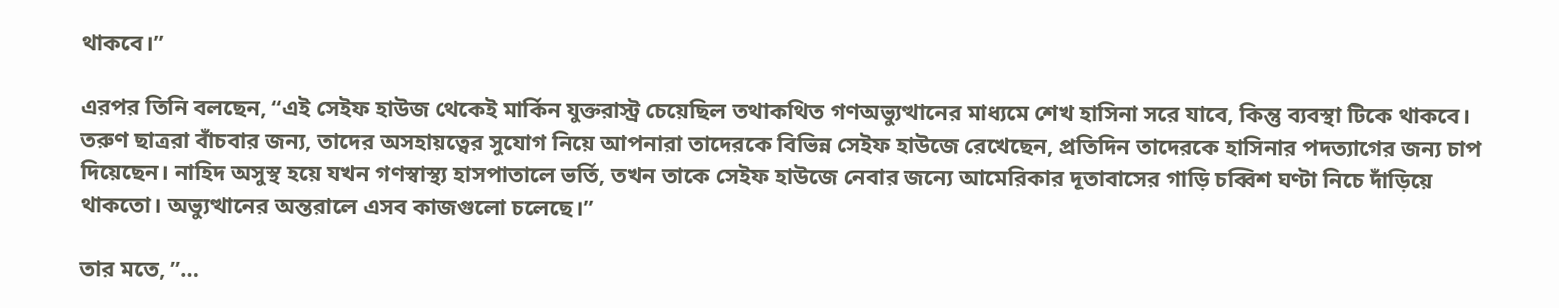থাকবে।”

এরপর তিনি বলছেন, “এই সেইফ হাউজ থেকেই মার্কিন যুক্তরাস্ট্র চেয়েছিল তথাকথিত গণঅভ্যুত্থানের মাধ্যমে শেখ হাসিনা সরে যাবে, কিন্তু ব্যবস্থা টিকে থাকবে। তরুণ ছাত্ররা বাঁচবার জন্য, তাদের অসহায়ত্বের সুযোগ নিয়ে আপনারা তাদেরকে বিভিন্ন সেইফ হাউজে রেখেছেন, প্রতিদিন তাদেরকে হাসিনার পদত্যাগের জন্য চাপ দিয়েছেন। নাহিদ অসুস্থ হয়ে যখন গণস্বাস্থ্য হাসপাতালে ভর্তি, তখন তাকে সেইফ হাউজে নেবার জন্যে আমেরিকার দূতাবাসের গাড়ি চব্বিশ ঘণ্টা নিচে দাঁড়িয়ে থাকতো। অভ্যুত্থানের অন্তরালে এসব কাজগুলো চলেছে।”

তার মতে, ”…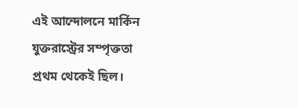এই আন্দোলনে মার্কিন যুক্তরাস্ট্রের সম্পৃক্ততা প্রথম থেকেই ছিল।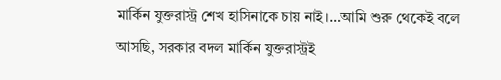মার্কিন যুক্তরাস্ট্র শেখ হাসিনাকে চায় নাই।…আমি শুরু থেকেই বলে আসছি, সরকার বদল মার্কিন যুক্তরাস্ট্রই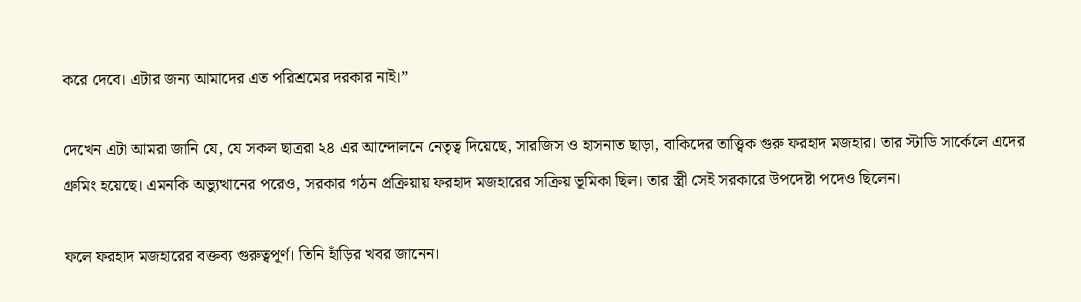করে দেবে। এটার জন্য আমাদের এত পরিশ্রমের দরকার নাই।”

দেখেন এটা আমরা জানি যে, যে সকল ছাত্ররা ২৪ এর আন্দোলনে নেতৃত্ব দিয়েছে, সারজিস ও হাসনাত ছাড়া, বাকিদের তাত্ত্বিক গুরু ফরহাদ মজহার। তার স্টাডি সার্কেলে এদের গ্রুমিং হয়েছে। এমনকি অভ্যুত্থানের পরেও, সরকার গঠন প্রক্রিয়ায় ফরহাদ মজহারের সক্রিয় ভূমিকা ছিল। তার স্ত্রী সেই সরকারে উপদেষ্টা পদেও ছিলেন।

ফলে ফরহাদ মজহারের বক্তব্য গুরুত্বপূর্ণ। তিনি হাঁড়ির খবর জানেন।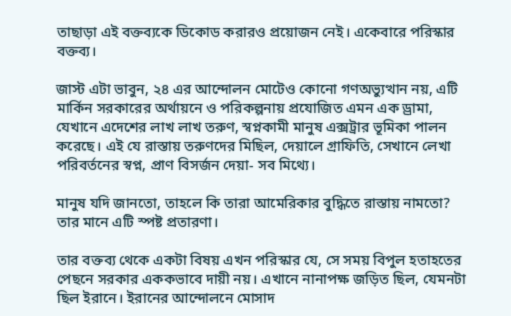তাছাড়া এই বক্তব্যকে ডিকোড করারও প্রয়োজন নেই। একেবারে পরিস্কার বক্তব্য।

জাস্ট এটা ভাবুন, ২৪ এর আন্দোলন মোটেও কোনো গণঅভ্যুত্থান নয়, এটি মার্কিন সরকারের অর্থায়নে ও পরিকল্পনায় প্রযোজিত এমন এক ড্রামা, যেখানে এদেশের লাখ লাখ তরুণ, স্বপ্নকামী মানুষ এক্সট্রার ভূমিকা পালন করেছে। এই যে রাস্তায় তরুণদের মিছিল, দেয়ালে গ্রাফিতি, সেখানে লেখা পরিবর্তনের স্বপ্ন, প্রাণ বিসর্জন দেয়া- সব মিথ্যে।

মানুষ যদি জানতো, তাহলে কি তারা আমেরিকার বুদ্ধিতে রাস্তায় নামতো? তার মানে এটি স্পষ্ট প্রতারণা।

তার বক্তব্য থেকে একটা বিষয় এখন পরিস্কার যে, সে সময় বিপুল হতাহতের পেছনে সরকার এককভাবে দায়ী নয়। এখানে নানাপক্ষ জড়িত ছিল, যেমনটা ছিল ইরানে। ইরানের আন্দোলনে মোসাদ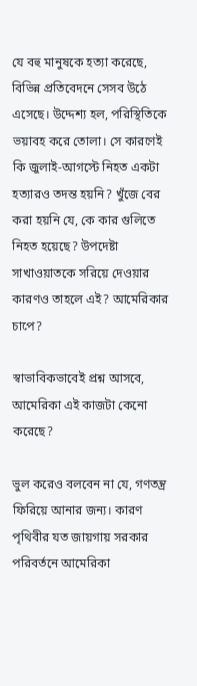যে বহু মানুষকে হত্যা করেছে, বিভিন্ন প্রতিবেদনে সেসব উঠে এসেছে। উদ্দেশ্য হল, পরিস্থিতিকে ভয়াবহ করে তোলা। সে কারণেই কি জুলাই-আগস্টে নিহত একটা হত্যারও তদন্ত হয়নি? খুঁজে বের করা হয়নি যে, কে কার গুলিতে নিহত হয়েছে? উপদেষ্টা সাখাওয়াতকে সরিয়ে দেওয়ার কারণও তাহলে এই? আমেরিকার চাপে?

স্বাভাবিকভাবেই প্রশ্ন আসবে, আমেরিকা এই কাজটা কেনো করেছে?

ভুল করেও বলবেন না যে, গণতন্ত্র ফিরিয়ে আনার জন্য। কারণ পৃথিবীর যত জায়গায় সরকার পরিবর্তনে আমেরিকা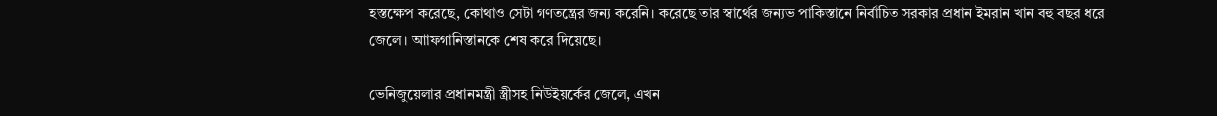হস্তক্ষেপ করেছে, কোথাও সেটা গণতন্ত্রের জন্য করেনি। করেছে তার স্বার্থের জন্যভ পাকিস্তানে নির্বাচিত সরকার প্রধান ইমরান খান বহু বছর ধরে জেলে। আাফগানিস্তানকে শেষ করে দিয়েছে।

ভেনিজুয়েলার প্রধানমন্ত্রী স্ত্রীসহ নিউইয়র্কের জেলে, এখন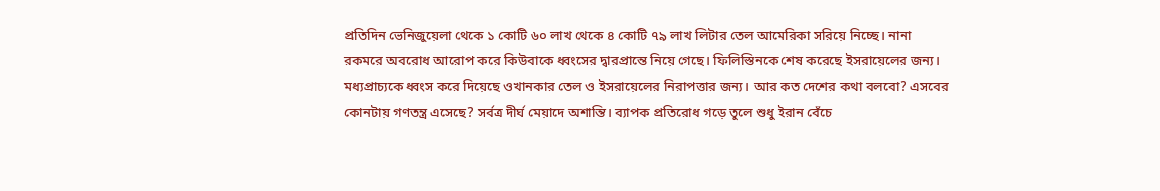প্রতিদিন ভেনিজুয়েলা থেকে ১ কোটি ৬০ লাখ থেকে ৪ কোটি ৭৯ লাখ লিটার তেল আমেরিকা সরিয়ে নিচ্ছে। নানা রকমরে অবরোধ আরোপ করে কিউবাকে ধ্বংসের দ্বারপ্রান্তে নিয়ে গেছে। ফিলিস্তিনকে শেষ করেছে ইসরায়েলের জন্য। মধ্যপ্রাচ্যকে ধ্বংস করে দিয়েছে ওখানকার তেল ও ইসরায়েলের নিরাপত্তার জন্য। আর কত দেশের কথা বলবো? এসবের কোনটায় গণতন্ত্র এসেছে? সর্বত্র দীর্ঘ মেয়াদে অশান্তি। ব্যাপক প্রতিরোধ গড়ে তুলে শুধু ইরান বেঁচে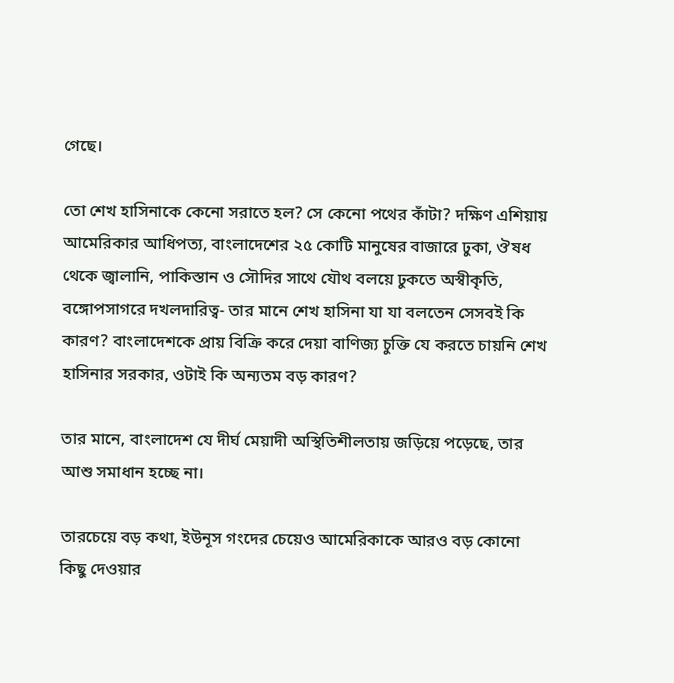গেছে।

তো শেখ হাসিনাকে কেনো সরাতে হল? সে কেনো পথের কাঁটা? দক্ষিণ এশিয়ায় আমেরিকার আধিপত্য, বাংলাদেশের ২৫ কোটি মানুষের বাজারে ঢুকা, ঔষধ থেকে জ্বালানি, পাকিস্তান ও সৌদির সাথে যৌথ বলয়ে ঢুকতে অস্বীকৃতি, বঙ্গোপসাগরে দখলদারিত্ব- তার মানে শেখ হাসিনা যা যা বলতেন সেসবই কি কারণ? বাংলাদেশকে প্রায় বিক্রি করে দেয়া বাণিজ্য চুক্তি যে করতে চায়নি শেখ হাসিনার সরকার, ওটাই কি অন্যতম বড় কারণ?

তার মানে, বাংলাদেশ যে দীর্ঘ মেয়াদী অস্থিতিশীলতায় জড়িয়ে পড়েছে, তার আশু সমাধান হচ্ছে না।

তারচেয়ে বড় কথা, ইউনূস গংদের চেয়েও আমেরিকাকে আরও বড় কোনো কিছু দেওয়ার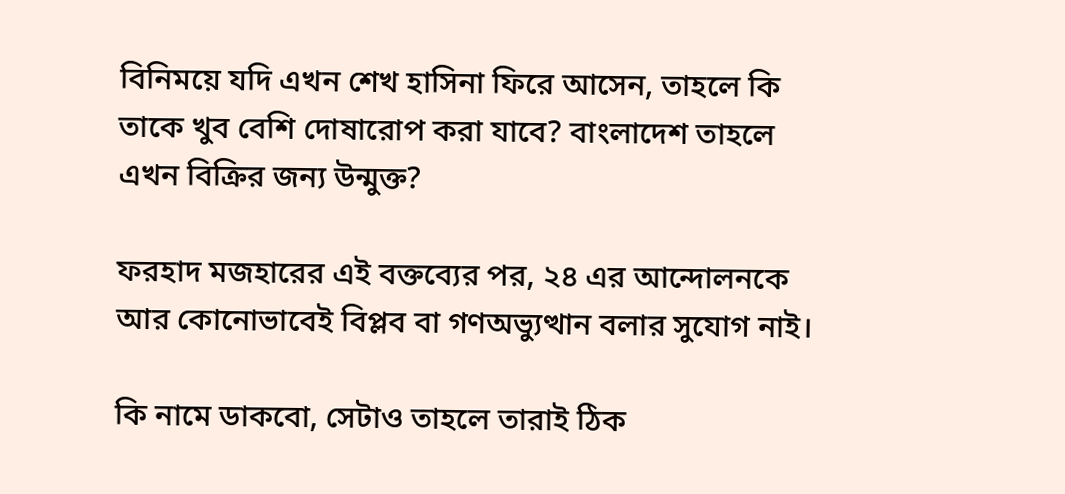বিনিময়ে যদি এখন শেখ হাসিনা ফিরে আসেন, তাহলে কি তাকে খুব বেশি দোষারোপ করা যাবে? বাংলাদেশ তাহলে এখন বিক্রির জন্য উন্মুক্ত?

ফরহাদ মজহারের এই বক্তব্যের পর, ২৪ এর আন্দোলনকে আর কোনোভাবেই বিপ্লব বা গণঅভ্যুত্থান বলার সুযোগ নাই।

কি নামে ডাকবো, সেটাও তাহলে তারাই ঠিক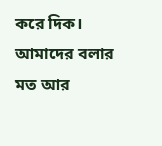করে দিক। আমাদের বলার মত আর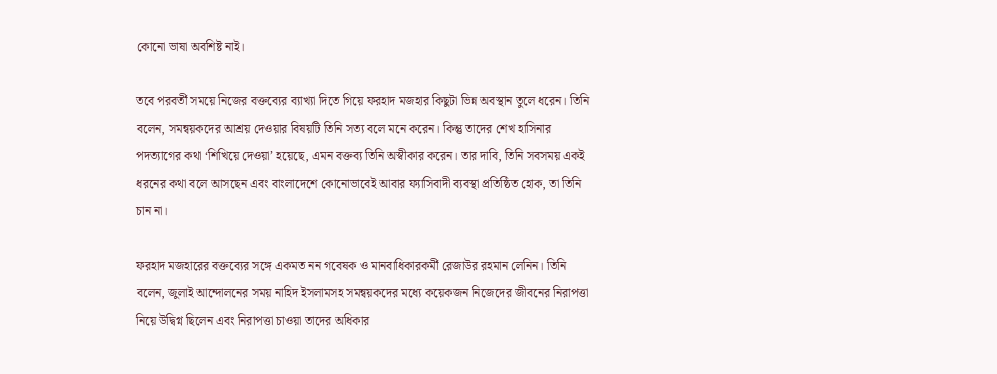কোনো ভাষা অবশিষ্ট নাই।

তবে পরবর্তী সময়ে নিজের বক্তব্যের ব্যাখ্যা দিতে গিয়ে ফরহাদ মজহার কিছুটা ভিন্ন অবস্থান তুলে ধরেন। তিনি বলেন, সমন্বয়কদের আশ্রয় দেওয়ার বিষয়টি তিনি সত্য বলে মনে করেন। কিন্তু তাদের শেখ হাসিনার পদত্যাগের কথা ‘শিখিয়ে দেওয়া’ হয়েছে, এমন বক্তব্য তিনি অস্বীকার করেন। তার দাবি, তিনি সবসময় একই ধরনের কথা বলে আসছেন এবং বাংলাদেশে কোনোভাবেই আবার ফ্যাসিবাদী ব্যবস্থা প্রতিষ্ঠিত হোক, তা তিনি চান না।

ফরহাদ মজহারের বক্তব্যের সঙ্গে একমত নন গবেষক ও মানবাধিকারকর্মী রেজাউর রহমান লেনিন। তিনি বলেন, জুলাই আন্দোলনের সময় নাহিদ ইসলামসহ সমন্বয়কদের মধ্যে কয়েকজন নিজেদের জীবনের নিরাপত্তা নিয়ে উদ্বিগ্ন ছিলেন এবং নিরাপত্তা চাওয়া তাদের অধিকার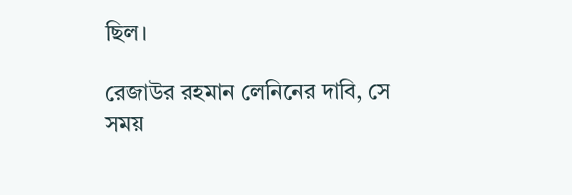ছিল।

রেজাউর রহমান লেনিনের দাবি, সে সময়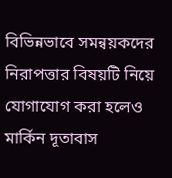বিভিন্নভাবে সমন্বয়কদের নিরাপত্তার বিষয়টি নিয়ে যোগাযোগ করা হলেও মার্কিন দূতাবাস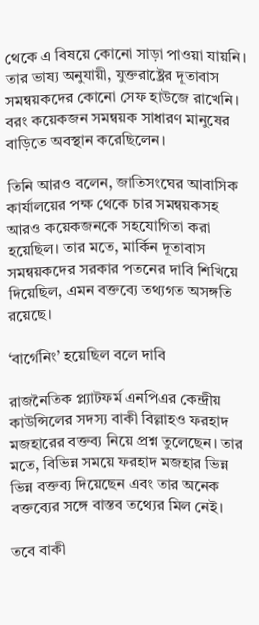থেকে এ বিষয়ে কোনো সাড়া পাওয়া যায়নি। তার ভাষ্য অনুযায়ী, যুক্তরাষ্ট্রের দূতাবাস সমন্বয়কদের কোনো সেফ হাউজে রাখেনি। বরং কয়েকজন সমন্বয়ক সাধারণ মানুষের বাড়িতে অবস্থান করেছিলেন।

তিনি আরও বলেন, জাতিসংঘের আবাসিক কার্যালয়ের পক্ষ থেকে চার সমন্বয়কসহ আরও কয়েকজনকে সহযোগিতা করা হয়েছিল। তার মতে, মার্কিন দূতাবাস সমন্বয়কদের সরকার পতনের দাবি শিখিয়ে দিয়েছিল, এমন বক্তব্যে তথ্যগত অসঙ্গতি রয়েছে।

‘বার্গেনিং’ হয়েছিল বলে দাবি

রাজনৈতিক প্ল্যাটফর্ম এনপিএর কেন্দ্রীয় কাউন্সিলের সদস্য বাকী বিল্লাহও ফরহাদ মজহারের বক্তব্য নিয়ে প্রশ্ন তুলেছেন। তার মতে, বিভিন্ন সময়ে ফরহাদ মজহার ভিন্ন ভিন্ন বক্তব্য দিয়েছেন এবং তার অনেক বক্তব্যের সঙ্গে বাস্তব তথ্যের মিল নেই।

তবে বাকী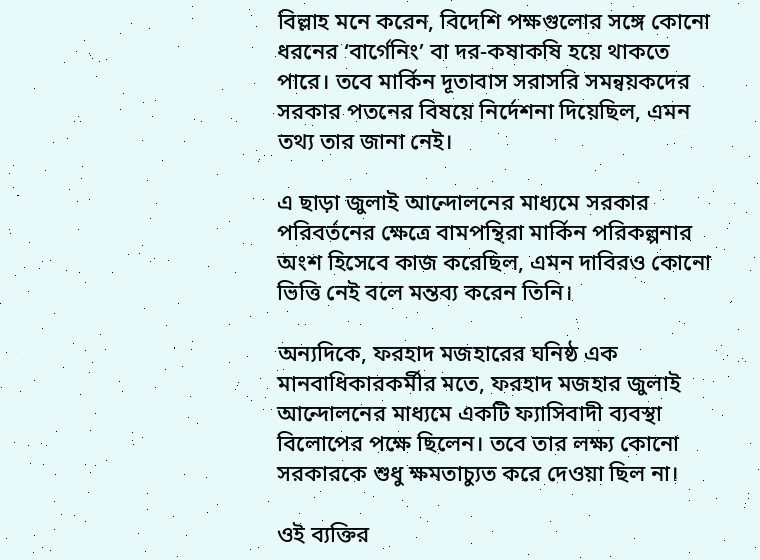বিল্লাহ মনে করেন, বিদেশি পক্ষগুলোর সঙ্গে কোনো ধরনের ‘বার্গেনিং’ বা দর-কষাকষি হয়ে থাকতে পারে। তবে মার্কিন দূতাবাস সরাসরি সমন্বয়কদের সরকার পতনের বিষয়ে নির্দেশনা দিয়েছিল, এমন তথ্য তার জানা নেই।

এ ছাড়া জুলাই আন্দোলনের মাধ্যমে সরকার পরিবর্তনের ক্ষেত্রে বামপন্থিরা মার্কিন পরিকল্পনার অংশ হিসেবে কাজ করেছিল, এমন দাবিরও কোনো ভিত্তি নেই বলে মন্তব্য করেন তিনি।

অন্যদিকে, ফরহাদ মজহারের ঘনিষ্ঠ এক মানবাধিকারকর্মীর মতে, ফরহাদ মজহার জুলাই আন্দোলনের মাধ্যমে একটি ফ্যাসিবাদী ব্যবস্থা বিলোপের পক্ষে ছিলেন। তবে তার লক্ষ্য কোনো সরকারকে শুধু ক্ষমতাচ্যুত করে দেওয়া ছিল না।

ওই ব্যক্তির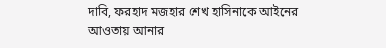দাবি, ফরহাদ মজহার শেখ হাসিনাকে আইনের আওতায় আনার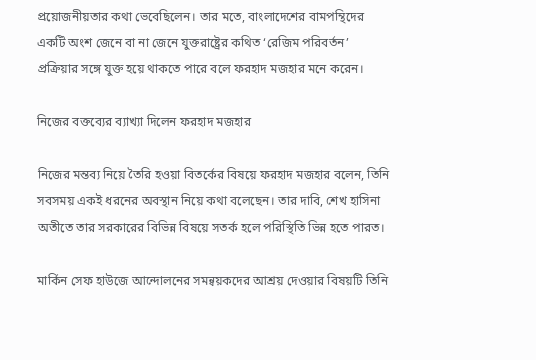প্রয়োজনীয়তার কথা ভেবেছিলেন। তার মতে, বাংলাদেশের বামপন্থিদের একটি অংশ জেনে বা না জেনে যুক্তরাষ্ট্রের কথিত ‘রেজিম পরিবর্তন’ প্রক্রিয়ার সঙ্গে যুক্ত হয়ে থাকতে পারে বলে ফরহাদ মজহার মনে করেন।

নিজের বক্তব্যের ব্যাখ্যা দিলেন ফরহাদ মজহার

নিজের মন্তব্য নিয়ে তৈরি হওয়া বিতর্কের বিষয়ে ফরহাদ মজহার বলেন, তিনি সবসময় একই ধরনের অবস্থান নিয়ে কথা বলেছেন। তার দাবি, শেখ হাসিনা অতীতে তার সরকারের বিভিন্ন বিষয়ে সতর্ক হলে পরিস্থিতি ভিন্ন হতে পারত।

মার্কিন সেফ হাউজে আন্দোলনের সমন্বয়কদের আশ্রয় দেওয়ার বিষয়টি তিনি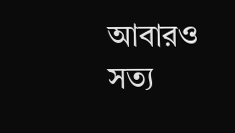আবারও সত্য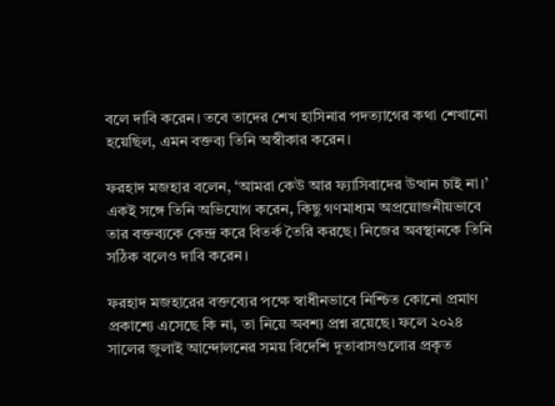বলে দাবি করেন। তবে তাদের শেখ হাসিনার পদত্যাগের কথা শেখানো হয়েছিল, এমন বক্তব্য তিনি অস্বীকার করেন।

ফরহাদ মজহার বলেন, ‘আমরা কেউ আর ফ্যাসিবাদের উত্থান চাই না।’ একই সঙ্গে তিনি অভিযোগ করেন, কিছু গণমাধ্যম অপ্রয়োজনীয়ভাবে তার বক্তব্যকে কেন্দ্র করে বিতর্ক তৈরি করছে। নিজের অবস্থানকে তিনি সঠিক বলেও দাবি করেন।

ফরহাদ মজহারের বক্তব্যের পক্ষে স্বাধীনভাবে নিশ্চিত কোনো প্রমাণ প্রকাশ্যে এসেছে কি না, তা নিয়ে অবশ্য প্রশ্ন রয়েছে। ফলে ২০২৪ সালের জুলাই আন্দোলনের সময় বিদেশি দূতাবাসগুলোর প্রকৃত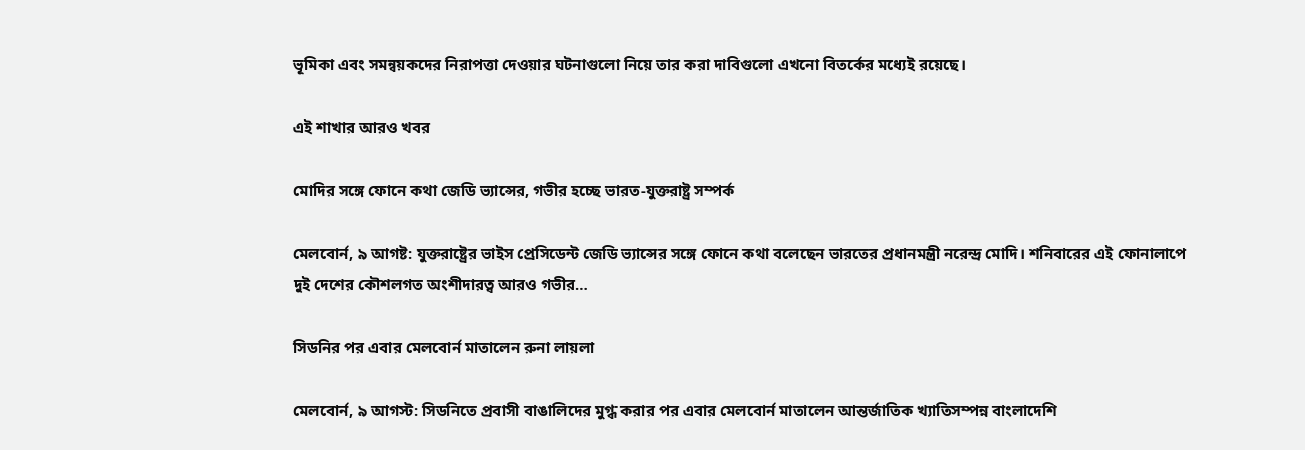ভূমিকা এবং সমন্বয়কদের নিরাপত্তা দেওয়ার ঘটনাগুলো নিয়ে তার করা দাবিগুলো এখনো বিতর্কের মধ্যেই রয়েছে।

এই শাখার আরও খবর

মোদির সঙ্গে ফোনে কথা জেডি ভ্যান্সের, গভীর হচ্ছে ভারত-যুক্তরাষ্ট্র সম্পর্ক

মেলবোর্ন, ৯ আগষ্ট: যুক্তরাষ্ট্রের ভাইস প্রেসিডেন্ট জেডি ভ্যান্সের সঙ্গে ফোনে কথা বলেছেন ভারতের প্রধানমন্ত্রী নরেন্দ্র মোদি। শনিবারের এই ফোনালাপে দুই দেশের কৌশলগত অংশীদারত্ব আরও গভীর…

সিডনির পর এবার মেলবোর্ন মাতালেন রুনা লায়লা

মেলবোর্ন, ৯ আগস্ট: সিডনিতে প্রবাসী বাঙালিদের মুগ্ধ করার পর এবার মেলবোর্ন মাতালেন আন্তর্জাতিক খ্যাতিসম্পন্ন বাংলাদেশি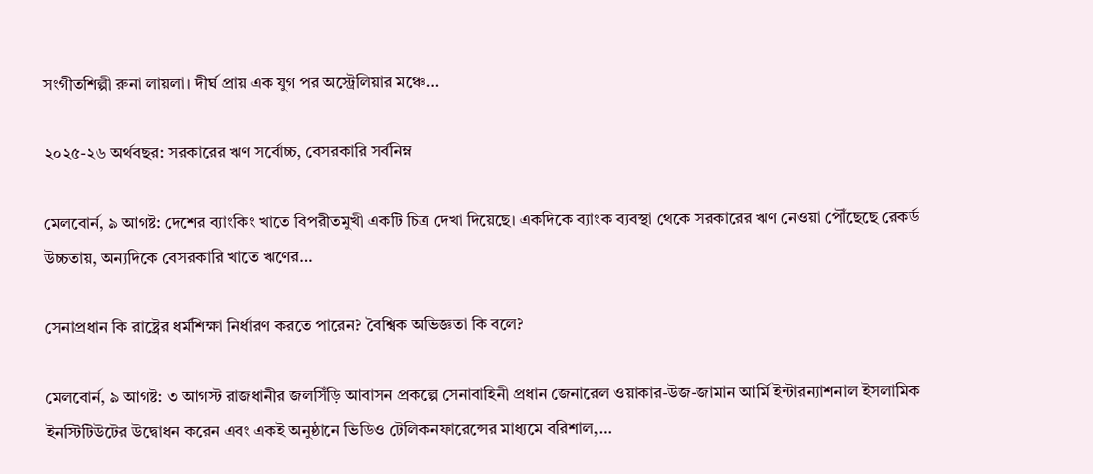সংগীতশিল্পী রুনা লায়লা। দীর্ঘ প্রায় এক যুগ পর অস্ট্রেলিয়ার মঞ্চে…

২০২৫-২৬ অর্থবছর: সরকারের ঋণ সর্বোচ্চ, বেসরকারি সর্বনিম্ন

মেলবোর্ন, ৯ আগষ্ট: দেশের ব্যাংকিং খাতে বিপরীতমুখী একটি চিত্র দেখা দিয়েছে। একদিকে ব্যাংক ব্যবস্থা থেকে সরকারের ঋণ নেওয়া পৌঁছেছে রেকর্ড উচ্চতায়, অন্যদিকে বেসরকারি খাতে ঋণের…

সেনাপ্রধান কি রাষ্ট্রের ধর্মশিক্ষা নির্ধারণ করতে পারেন? বৈশ্বিক অভিজ্ঞতা কি বলে?

মেলবোর্ন, ৯ আগষ্ট: ৩ আগস্ট রাজধানীর জলসিঁড়ি আবাসন প্রকল্পে সেনাবাহিনী প্রধান জেনারেল ওয়াকার-উজ-জামান আর্মি ইন্টারন্যাশনাল ইসলামিক ইনস্টিটিউটের উদ্বোধন করেন এবং একই অনুষ্ঠানে ভিডিও টেলিকনফারেন্সের মাধ্যমে বরিশাল,…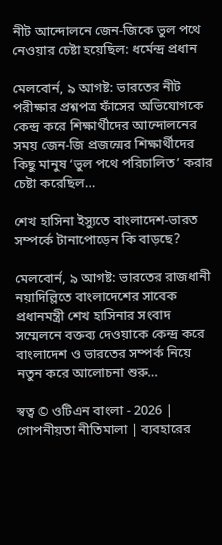নীট আন্দোলনে জেন-জিকে ভুল পথে নেওয়ার চেষ্টা হয়েছিল: ধর্মেন্দ্র প্রধান

মেলবোর্ন, ৯ আগষ্ট: ভারতের নীট পরীক্ষার প্রশ্নপত্র ফাঁসের অভিযোগকে কেন্দ্র করে শিক্ষার্থীদের আন্দোলনের সময় জেন-জি প্রজন্মের শিক্ষার্থীদের কিছু মানুষ ‘ভুল পথে পরিচালিত’ করার চেষ্টা করেছিল…

শেখ হাসিনা ইস্যুতে বাংলাদেশ-ভারত সম্পর্কে টানাপোড়েন কি বাড়ছে?

মেলবোর্ন, ৯ আগষ্ট: ভারতের রাজধানী নয়াদিল্লিতে বাংলাদেশের সাবেক প্রধানমন্ত্রী শেখ হাসিনার সংবাদ সম্মেলনে বক্তব্য দেওয়াকে কেন্দ্র করে বাংলাদেশ ও ভারতের সম্পর্ক নিয়ে নতুন করে আলোচনা শুরু…

স্বত্ব © ওটিএন বাংলা - 2026 | গোপনীয়তা নীতিমালা | ব্যবহারের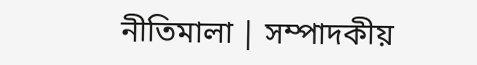নীতিমালা | সম্পাদকীয়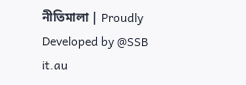নীতিমালা | Proudly Developed by @SSB it.au